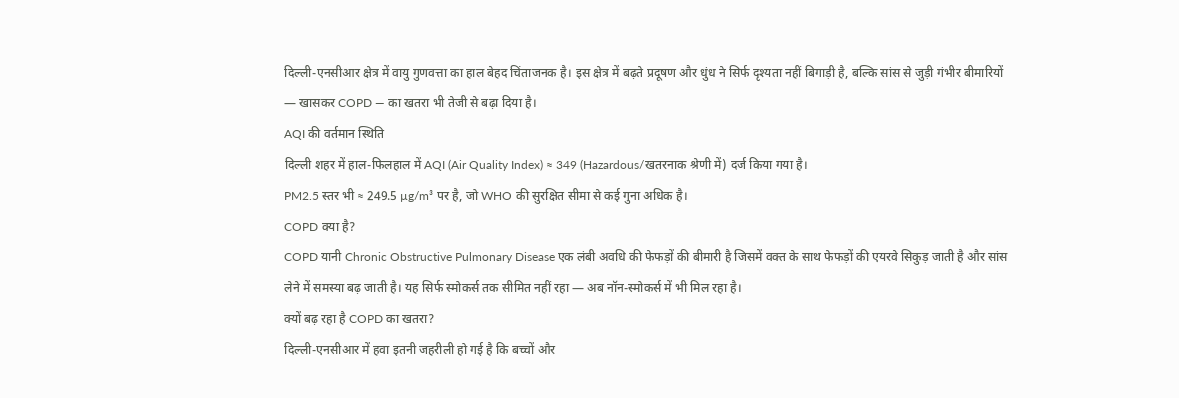दिल्ली-एनसीआर क्षेत्र में वायु गुणवत्ता का हाल बेहद चिंताजनक है। इस क्षेत्र में बढ़ते प्रदूषण और धुंध ने सिर्फ दृश्यता नहीं बिगाड़ी है, बल्कि सांस से जुड़ी गंभीर बीमारियों — खासकर COPD — का खतरा भी तेजी से बढ़ा दिया है।
AQI की वर्तमान स्थिति
दिल्ली शहर में हाल-फिलहाल में AQI (Air Quality Index) ≈ 349 (Hazardous/खतरनाक श्रेणी में) दर्ज किया गया है।
PM2.5 स्तर भी ≈ 249.5 µg/m³ पर है, जो WHO की सुरक्षित सीमा से कई गुना अधिक है।
COPD क्या है?
COPD यानी Chronic Obstructive Pulmonary Disease एक लंबी अवधि की फेफड़ों की बीमारी है जिसमें वक्त के साथ फेफड़ों की एयरवे सिकुड़ जाती है और सांस लेने में समस्या बढ़ जाती है। यह सिर्फ स्मोकर्स तक सीमित नहीं रहा — अब नॉन-स्मोकर्स में भी मिल रहा है।
क्यों बढ़ रहा है COPD का खतरा?
दिल्ली-एनसीआर में हवा इतनी जहरीली हो गई है कि बच्चों और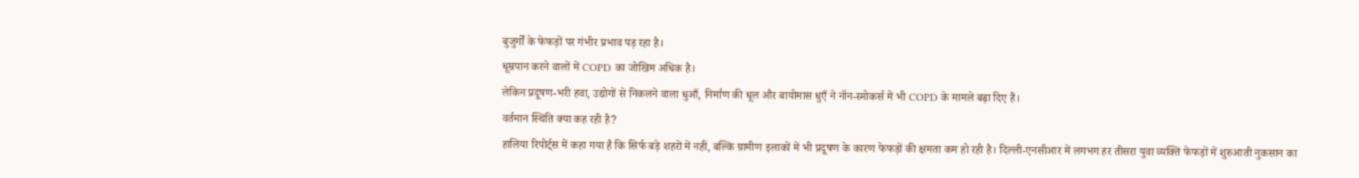बुजुर्गों के फेफड़ों पर गंभीर प्रभाव पड़ रहा है।
धूम्रपान करने वालों में COPD का जोखिम अधिक है।
लेकिन प्रदूषण-भरी हवा, उद्योगों से निकलने वाला धुआँ, निर्माण की धूल और बायोमास धुएँ ने नॉन-स्मोकर्स में भी COPD के मामले बढ़ा दिए हैं।
वर्तमान स्थिति क्या कह रही है?
हालिया रिपोर्ट्स में कहा गया है कि सिर्फ बड़े शहरों में नहीं, बल्कि ग्रामीण इलाकों में भी प्रदूषण के कारण फेफड़ों की क्षमता कम हो रही है। दिल्ली-एनसीआर में लगभग हर तीसरा युवा व्यक्ति फेफड़ों में शुरुआती नुकसान का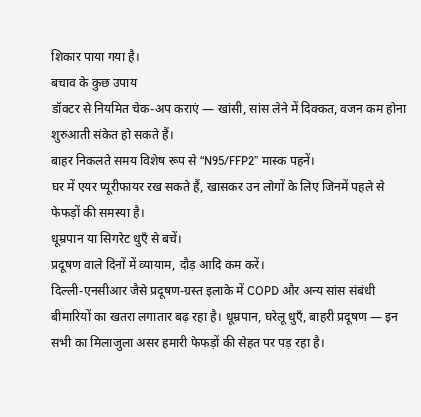शिकार पाया गया है।
बचाव के कुछ उपाय
डॉक्टर से नियमित चेक-अप कराएं — खांसी, सांस लेने में दिक्कत, वजन कम होना शुरुआती संकेत हो सकते हैं।
बाहर निकलते समय विशेष रूप से “N95/FFP2” मास्क पहनें।
घर में एयर प्यूरीफायर रख सकते हैं, खासकर उन लोगों के लिए जिनमें पहले से फेफड़ों की समस्या है।
धूम्रपान या सिगरेट धुएँ से बचें।
प्रदूषण वाले दिनों में व्यायाम, दौड़ आदि कम करें।
दिल्ली-एनसीआर जैसे प्रदूषण-ग्रस्त इलाके में COPD और अन्य सांस संबंधी बीमारियों का खतरा लगातार बढ़ रहा है। धूम्रपान, घरेलू धुएँ, बाहरी प्रदूषण — इन सभी का मिलाजुला असर हमारी फेफड़ों की सेहत पर पड़ रहा है।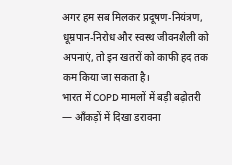अगर हम सब मिलकर प्रदूषण-नियंत्रण, धूम्रपान-निरोध और स्वस्थ जीवनशैली को अपनाएं, तो इन खतरों को काफी हद तक कम किया जा सकता है।
भारत में COPD मामलों में बड़ी बढ़ोतरी — आँकड़ों में दिखा डरावना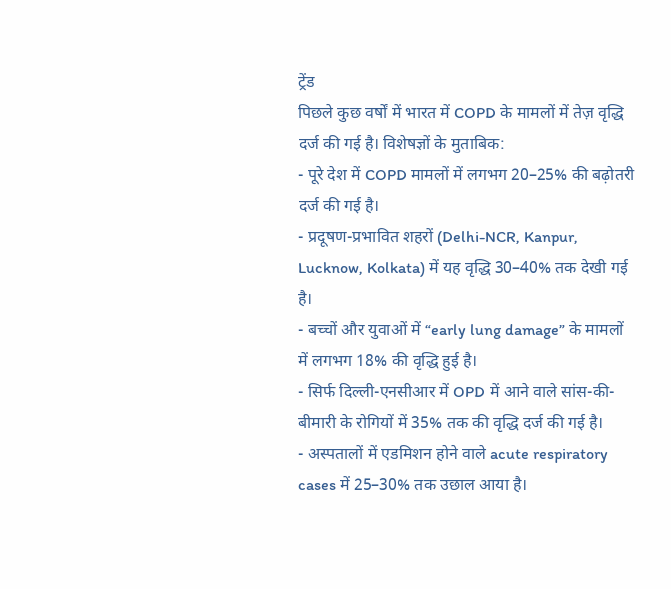ट्रेंड
पिछले कुछ वर्षों में भारत में COPD के मामलों में तेज़ वृद्धि दर्ज की गई है। विशेषज्ञों के मुताबिक:
- पूरे देश में COPD मामलों में लगभग 20–25% की बढ़ोतरी दर्ज की गई है।
- प्रदूषण-प्रभावित शहरों (Delhi-NCR, Kanpur, Lucknow, Kolkata) में यह वृद्धि 30–40% तक देखी गई है।
- बच्चों और युवाओं में “early lung damage” के मामलों में लगभग 18% की वृद्धि हुई है।
- सिर्फ दिल्ली-एनसीआर में OPD में आने वाले सांस-की-बीमारी के रोगियों में 35% तक की वृद्धि दर्ज की गई है।
- अस्पतालों में एडमिशन होने वाले acute respiratory cases में 25–30% तक उछाल आया है।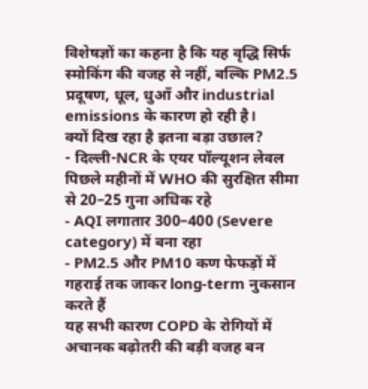विशेषज्ञों का कहना है कि यह वृद्धि सिर्फ स्मोकिंग की वजह से नहीं, बल्कि PM2.5 प्रदूषण, धूल, धुआँ और industrial emissions के कारण हो रही है।
क्यों दिख रहा है इतना बड़ा उछाल?
- दिल्ली-NCR के एयर पॉल्यूशन लेवल पिछले महीनों में WHO की सुरक्षित सीमा से 20–25 गुना अधिक रहे
- AQI लगातार 300–400 (Severe category) में बना रहा
- PM2.5 और PM10 कण फेफड़ों में गहराई तक जाकर long-term नुकसान करते हैं
यह सभी कारण COPD के रोगियों में अचानक बढ़ोतरी की बड़ी वजह बन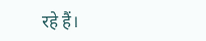रहे हैं।